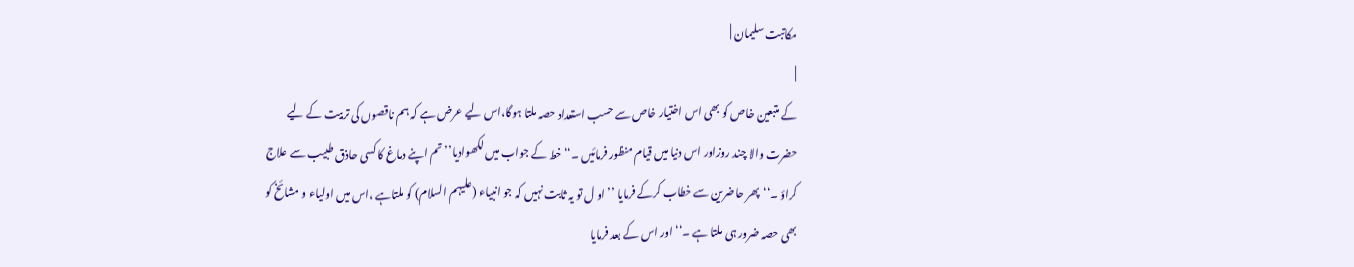مکاتبت سلیمان |
|
کے متبعین خاص کو بھی اس اختیار خاص سے حسب استعداد حصہ ملتا ہوگا،اس لیے عرض ہے کہ ہم ناقصوں کی تربیت کے لیے حضرت والا چند روزاور اس دنیا میں قیام منظور فرمائیں ۔‘‘خط کے جواب میں لکھوادیا’’تم اپنے دماغ کا کسی حاذق طبیب سے علاج کراؤ ۔‘‘پھر حاضرین سے خطاب کرکے فرمایا ’’ او ل تو یہ ثابت نہیں کہ جو انبیاء (علیہم السلام) کو ملتاہے ،اس میں اولیاء و مشائخ کو بھی حصہ ضرور ہی ملتا ہے ۔‘‘اور اس کے بعد فرمایا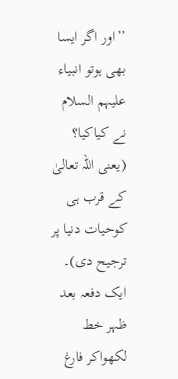’’اور اگر ایسا بھی ہوتو انبیاء علیہم السلام نے کیاکیا؟ (یعنی اللہ تعالیٰ کے قرب ہی کوحیات دنیا پر ترجیح دی)۔ ایک دفعہ بعد ظہر خط لکھواکر فارغ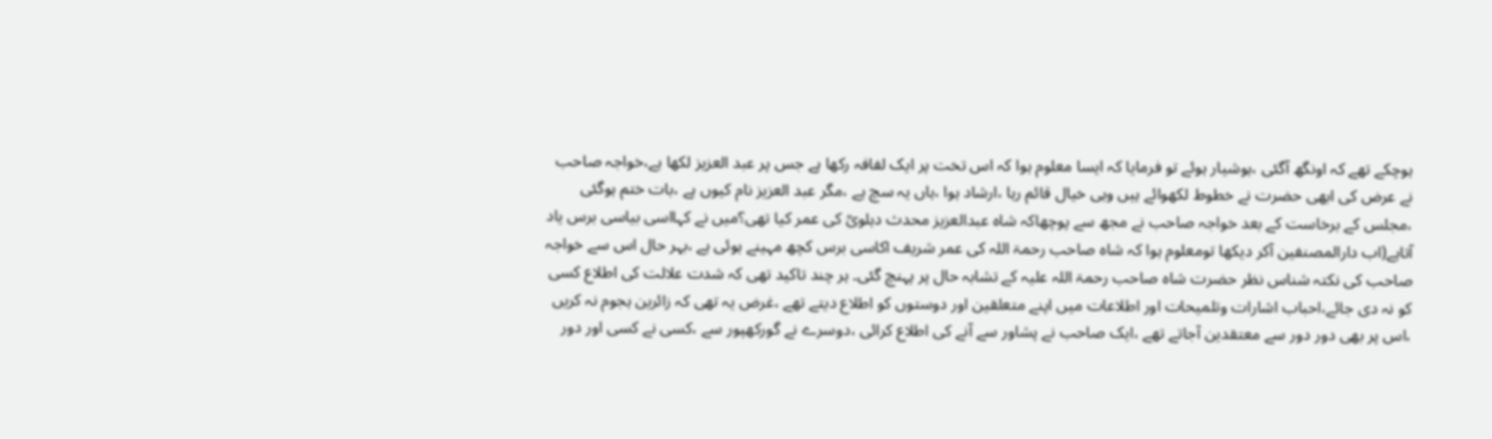ہوچکے تھے کہ اونگھ آگئی ،ہوشیار ہوئے تو فرمایا کہ ایسا معلوم ہوا کہ اس تخت پر ایک لفافہ رکھا ہے جس پر عبد العزیز لکھا ہے،خواجہ صاحب نے عرض کی ابھی حضرت نے خطوط لکھوائے ہیں وہی خیال قائم رہا ،ارشاد ہوا ،ہاں یہ سچ ہے ،مگر عبد العزیز نام کیوں ہے ،بات ختم ہوگئی ،مجلس کے برخاست کے بعد خواجہ صاحب نے مجھ سے پوچھاکہ شاہ عبدالعزیز محدث دہلویؒ کی عمر کیا تھی؟میں نے کہااسی بیاسی برس یاد آتاہے(اب دارالمصنفین آکر دیکھا تومعلوم ہوا کہ شاہ صاحب رحمۃ اللہ کی عمر شریف اکاسی برس کچھ مہینے ہوئی ہے ،بہر حال اس سے خواجہ صاحب کی نکتہ شناس نظر حضرت شاہ صاحب رحمۃ اللہ علیہ کے تشابہ حال پر پہنچ گئی۔ ہر چند تاکید تھی کہ شدت علالت کی اطلاع کسی کو نہ دی جائے،احباب اشارات وتلمیحات اور اطلاعات میں اپنے متعلقین اور دوستوں کو اطلاع دیتے تھے ،غرض یہ تھی کہ زائرین ہجوم نہ کریں ،اس پر بھی دور دور سے معتقدین آجاتے تھے ،ایک صاحب نے پشاور سے آنے کی اطلاع کرائی ،دوسرے نے گورکھپور سے ،کسی نے کسی اور دور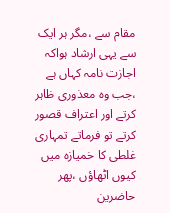مقام سے ،مگر ہر ایک سے یہی ارشاد ہواکہ اجازت نامہ کہاں ہے ،جب وہ معذوری ظاہر کرتے اور اعتراف قصور کرتے تو فرماتے تمہاری غلطی کا خمیازہ میں کیوں اٹھاؤں ،پھر حاضرین